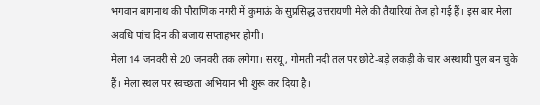भगवान बागनाथ की पौराणिक नगरी में कुमाऊं के सुप्रसिद्ध उत्तरायणी मेले की तैयारियां तेज हो गई हैं। इस बार मेला अवधि पांच दिन की बजाय सप्ताहभर होगी।
मेला 14 जनवरी से 20 जनवरी तक लगेगा। सरयू, गोमती नदी तल पर छोटे-बड़े लकड़ी के चार अस्थायी पुल बन चुके हैं। मेला स्थल पर स्वच्छता अभियान भी शुरू कर दिया है।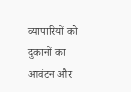व्यापारियों को दुकानों का आवंटन और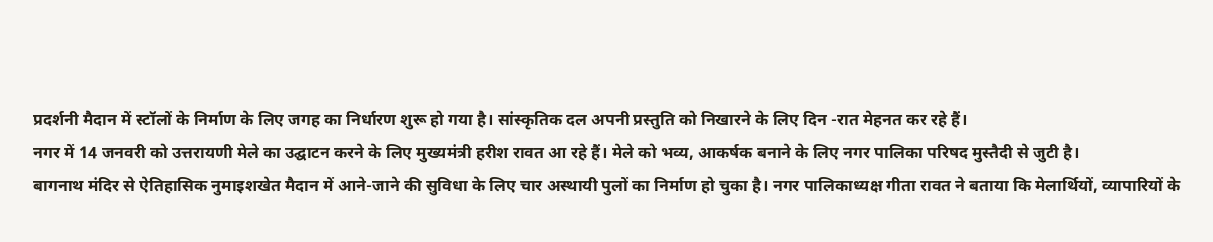प्रदर्शनी मैदान में स्टॉलों के निर्माण के लिए जगह का निर्धारण शुरू हो गया है। सांस्कृतिक दल अपनी प्रस्तुति को निखारने के लिए दिन -रात मेहनत कर रहे हैं।
नगर में 14 जनवरी को उत्तरायणी मेले का उद्घाटन करने के लिए मुख्यमंत्री हरीश रावत आ रहे हैं। मेले को भव्य, आकर्षक बनाने के लिए नगर पालिका परिषद मुस्तैदी से जुटी है।
बागनाथ मंदिर से ऐतिहासिक नुमाइशखेत मैदान में आने-जाने की सुविधा के लिए चार अस्थायी पुलों का निर्माण हो चुका है। नगर पालिकाध्यक्ष गीता रावत ने बताया कि मेलार्थियों, व्यापारियों के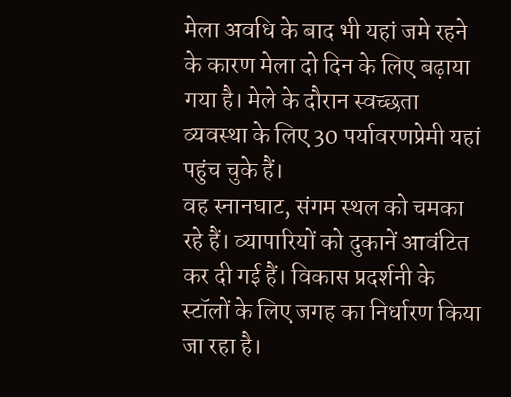मेला अवधि के बाद भी यहां जमे रहने के कारण मेला दो दिन के लिए बढ़ाया गया है। मेले के दौरान स्वच्छता व्यवस्था के लिए 30 पर्यावरणप्रेमी यहां पहुंच चुके हैं।
वह स्नानघाट, संगम स्थल को चमका रहे हैं। व्यापारियों को दुकानें आवंटित कर दी गई हैं। विकास प्रदर्शनी के स्टॉलों के लिए जगह का निर्धारण किया जा रहा है।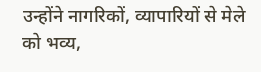उन्होंने नागरिकों, व्यापारियों से मेले को भव्य,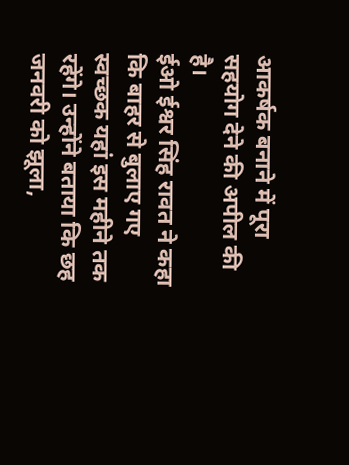आकर्षक बनाने में पूरा सहयोग देने की अपील की है।
ईओ ईश्वर सिंह रावत ने कहा कि बाहर से बुलाए गए स्वच्छक यहां इस महीने तक रहेंगे। उन्होंने बताया कि छह जनवरी को झूला,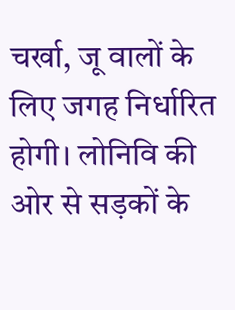चर्खा, जू वालों के लिए जगह निर्धारित होगी। लोनिवि की ओर से सड़कों के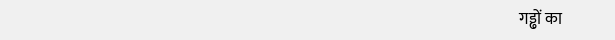गड्ढों का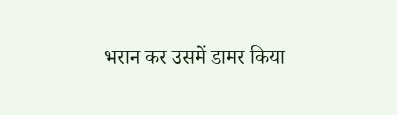भरान कर उसमें डामर किया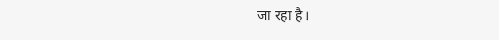जा रहा है।